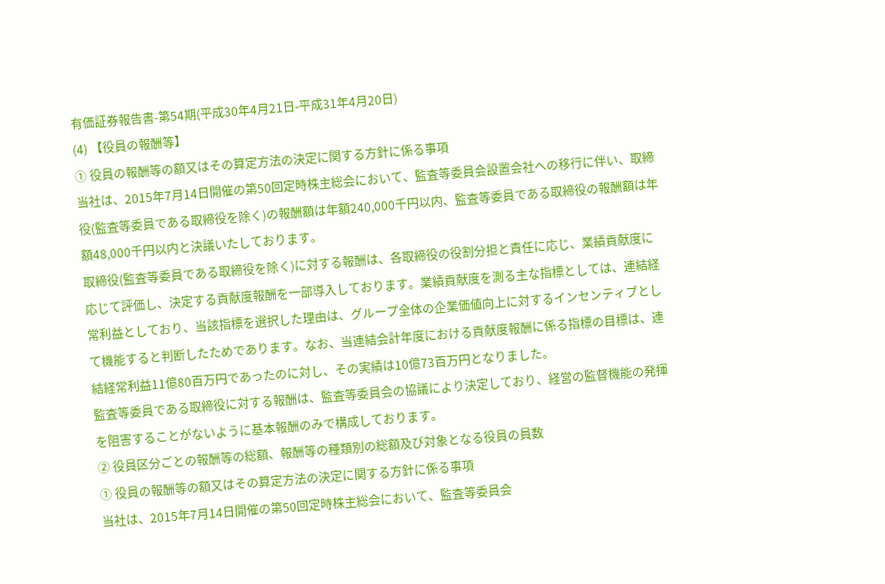有価証券報告書-第54期(平成30年4月21日-平成31年4月20日)
(4) 【役員の報酬等】
① 役員の報酬等の額又はその算定方法の決定に関する方針に係る事項
当社は、2015年7月14日開催の第50回定時株主総会において、監査等委員会設置会社への移行に伴い、取締役(監査等委員である取締役を除く)の報酬額は年額240,000千円以内、監査等委員である取締役の報酬額は年額48,000千円以内と決議いたしております。
取締役(監査等委員である取締役を除く)に対する報酬は、各取締役の役割分担と責任に応じ、業績貢献度に応じて評価し、決定する貢献度報酬を一部導入しております。業績貢献度を測る主な指標としては、連結経常利益としており、当該指標を選択した理由は、グループ全体の企業価値向上に対するインセンティブとして機能すると判断したためであります。なお、当連結会計年度における貢献度報酬に係る指標の目標は、連結経常利益11億80百万円であったのに対し、その実績は10億73百万円となりました。
監査等委員である取締役に対する報酬は、監査等委員会の協議により決定しており、経営の監督機能の発揮を阻害することがないように基本報酬のみで構成しております。
② 役員区分ごとの報酬等の総額、報酬等の種類別の総額及び対象となる役員の員数
① 役員の報酬等の額又はその算定方法の決定に関する方針に係る事項
当社は、2015年7月14日開催の第50回定時株主総会において、監査等委員会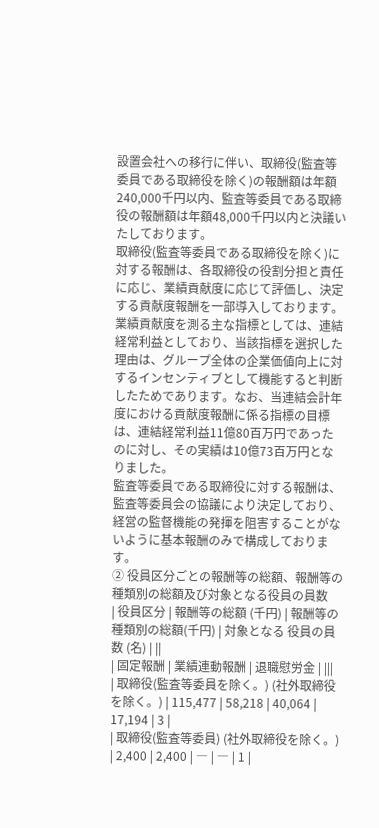設置会社への移行に伴い、取締役(監査等委員である取締役を除く)の報酬額は年額240,000千円以内、監査等委員である取締役の報酬額は年額48,000千円以内と決議いたしております。
取締役(監査等委員である取締役を除く)に対する報酬は、各取締役の役割分担と責任に応じ、業績貢献度に応じて評価し、決定する貢献度報酬を一部導入しております。業績貢献度を測る主な指標としては、連結経常利益としており、当該指標を選択した理由は、グループ全体の企業価値向上に対するインセンティブとして機能すると判断したためであります。なお、当連結会計年度における貢献度報酬に係る指標の目標は、連結経常利益11億80百万円であったのに対し、その実績は10億73百万円となりました。
監査等委員である取締役に対する報酬は、監査等委員会の協議により決定しており、経営の監督機能の発揮を阻害することがないように基本報酬のみで構成しております。
② 役員区分ごとの報酬等の総額、報酬等の種類別の総額及び対象となる役員の員数
| 役員区分 | 報酬等の総額 (千円) | 報酬等の種類別の総額(千円) | 対象となる 役員の員数 (名) | ||
| 固定報酬 | 業績連動報酬 | 退職慰労金 | |||
| 取締役(監査等委員を除く。) (社外取締役を除く。) | 115,477 | 58,218 | 40,064 | 17,194 | 3 |
| 取締役(監査等委員) (社外取締役を除く。) | 2,400 | 2,400 | ― | ― | 1 |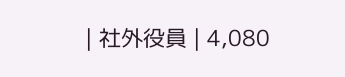| 社外役員 | 4,080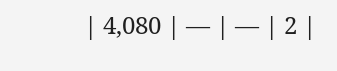| 4,080 | ― | ― | 2 |